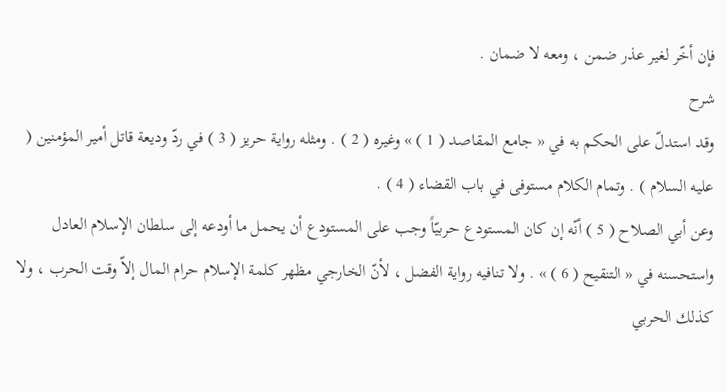فإن أخّر لغير عذر ضمن ، ومعه لا ضمان .
شرح
وقد استدلّ على الحكم به في « جامع المقاصد ( 1 ) » وغيره ( 2 ) . ومثله رواية حريز ( 3 ) في ردّ وديعة قاتل أمير المؤمنين ( عليه السلام ) . وتمام الكلام مستوفى في باب القضاء ( 4 ) .
وعن أبي الصلاح ( 5 ) أنّه إن كان المستودع حربيّاً وجب على المستودع أن يحمل ما أودعه إلى سلطان الإسلام العادل واستحسنه في « التنقيح ( 6 ) » . ولا تنافيه رواية الفضل ، لأنّ الخارجي مظهر كلمة الإسلام حرام المال إلاّ وقت الحرب ، ولا كذلك الحربي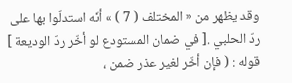وقد يظهر من « المختلف ( 7 ) » أنّه استدلّوا بها على ردّ الحلبي .[ في ضمان المستودع لو أخّر ردّ الوديعة ]
قوله : ( فإن أخّر لغير عذر ضمن ،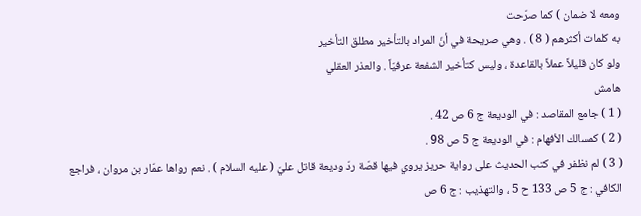ومعه لا ضمان ) كما صرّحت
به كلمات أكثرهم ( 8 ) . وهي صريحة في أنّ المراد بالتأخير مطلق التأخير
ولو كان قليلاً عملاً بالقاعدة ، وليس كتأخير الشفعة عرفيّاً . والعذر العقلي
هامش
( 1 ) جامع المقاصد : في الوديعة ج 6 ص 42 .
( 2 ) كمسالك الأفهام : في الوديعة ج 5 ص 98 .
( 3 ) لم نظفر في كتب الحديث على رواية حريز يروي فيها قصّة ردّ وديعة قاتل عليّ ( عليه السلام ) . نعم رواها عمّار بن مروان ، فراجع الكافي : ج 5 ص 133 ح 5 ، والتهذيب : ج 6 ص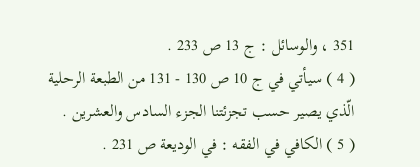351 ، والوسائل : ج 13 ص 233 .
( 4 ) سيأتي في ج 10 ص 130 - 131 من الطبعة الرحلية الّذي يصير حسب تجزئتنا الجزء السادس والعشرين .
( 5 ) الكافي في الفقه : في الوديعة ص 231 .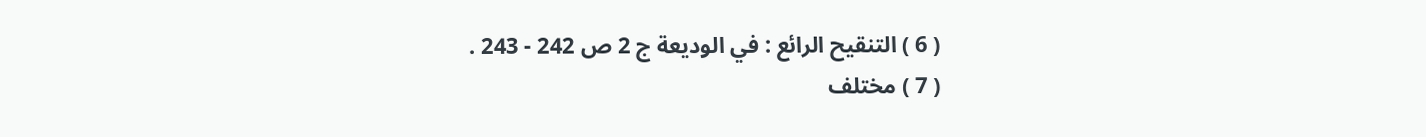( 6 ) التنقيح الرائع : في الوديعة ج 2 ص 242 - 243 .
( 7 ) مختلف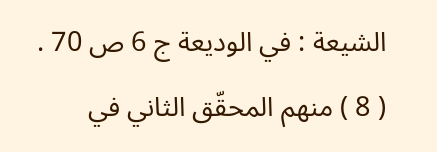الشيعة : في الوديعة ج 6 ص 70 .
( 8 ) منهم المحقّق الثاني في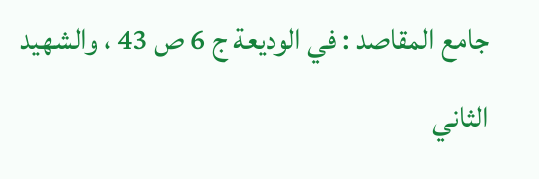جامع المقاصد : في الوديعة ج 6 ص 43 ، والشهيد الثاني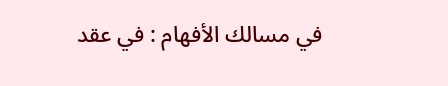في مسالك الأفهام : في عقد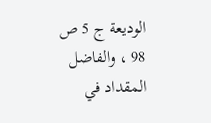الوديعة ج 5 ص 98 ، والفاضل المقداد في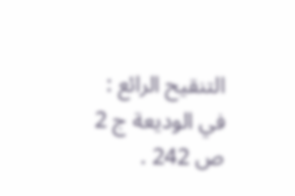التنقيح الرائع : في الوديعة ج 2 ص 242 .